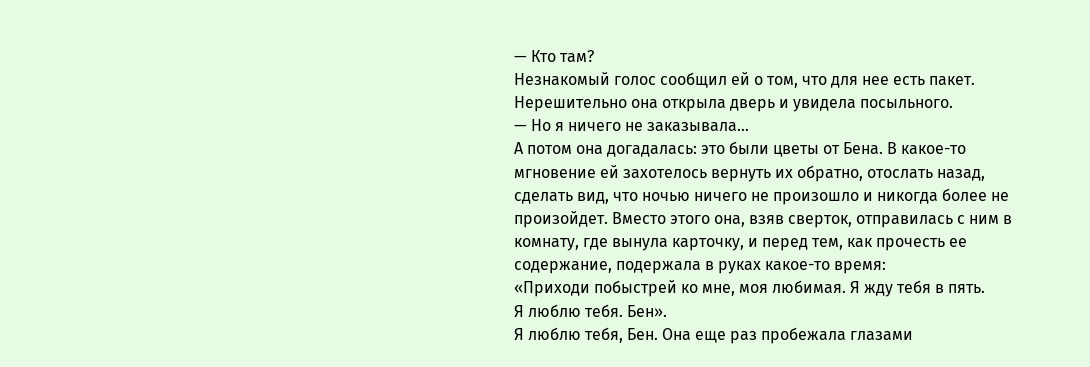— Кто там?
Незнакомый голос сообщил ей о том, что для нее есть пакет. Нерешительно она открыла дверь и увидела посыльного.
— Но я ничего не заказывала…
А потом она догадалась: это были цветы от Бена. В какое-то мгновение ей захотелось вернуть их обратно, отослать назад, сделать вид, что ночью ничего не произошло и никогда более не произойдет. Вместо этого она, взяв сверток, отправилась с ним в комнату, где вынула карточку, и перед тем, как прочесть ее содержание, подержала в руках какое-то время:
«Приходи побыстрей ко мне, моя любимая. Я жду тебя в пять.
Я люблю тебя. Бен».
Я люблю тебя, Бен. Она еще раз пробежала глазами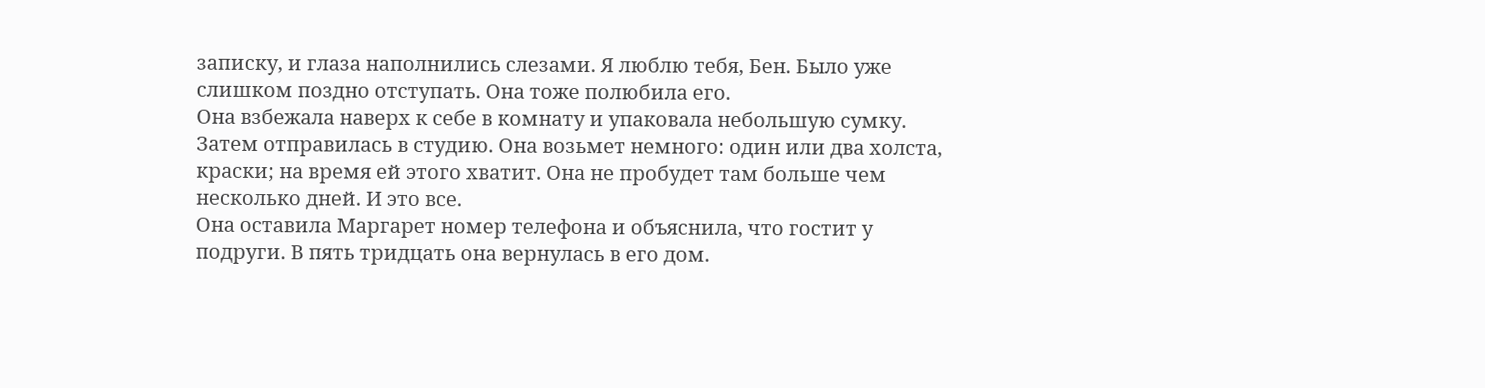записку, и глаза наполнились слезами. Я люблю тебя, Бен. Было уже слишком поздно отступать. Она тоже полюбила его.
Она взбежала наверх к себе в комнату и упаковала небольшую сумку. Затем отправилась в студию. Она возьмет немного: один или два холста, краски; на время ей этого хватит. Она не пробудет там больше чем несколько дней. И это все.
Она оставила Маргарет номер телефона и объяснила, что гостит у подруги. В пять тридцать она вернулась в его дом.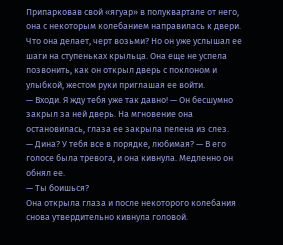Припарковав свой «ягуар» в полуквартале от него, она с некоторым колебанием направилась к двери. Что она делает, черт возьми? Но он уже услышал ее шаги на ступеньках крыльца. Она еще не успела позвонить, как он открыл дверь с поклоном и улыбкой, жестом руки приглашая ее войти.
— Входи. Я жду тебя уже так давно! — Он бесшумно закрыл за ней дверь. На мгновение она остановилась, глаза ее закрыла пелена из слез.
— Дина? У тебя все в порядке, любимая? — В его голосе была тревога, и она кивнула. Медленно он обнял ее.
— Ты боишься?
Она открыла глаза и после некоторого колебания снова утвердительно кивнула головой.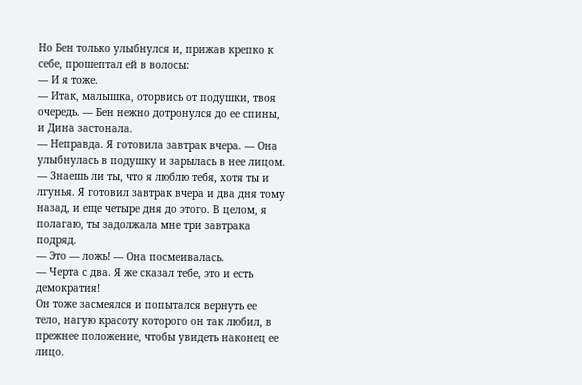Но Бен только улыбнулся и, прижав крепко к себе, прошептал ей в волосы:
— И я тоже.
— Итак, малышка, оторвись от подушки, твоя очередь. — Бен нежно дотронулся до ее спины, и Дина застонала.
— Неправда. Я готовила завтрак вчера. — Она улыбнулась в подушку и зарылась в нее лицом.
— Знаешь ли ты, что я люблю тебя, хотя ты и лгунья. Я готовил завтрак вчера и два дня тому назад, и еще четыре дня до этого. В целом, я полагаю, ты задолжала мне три завтрака подряд.
— Это — ложь! — Она посмеивалась.
— Черта с два. Я же сказал тебе, это и есть демократия!
Он тоже засмеялся и попытался вернуть ее тело, нагую красоту которого он так любил, в прежнее положение, чтобы увидеть наконец ее лицо.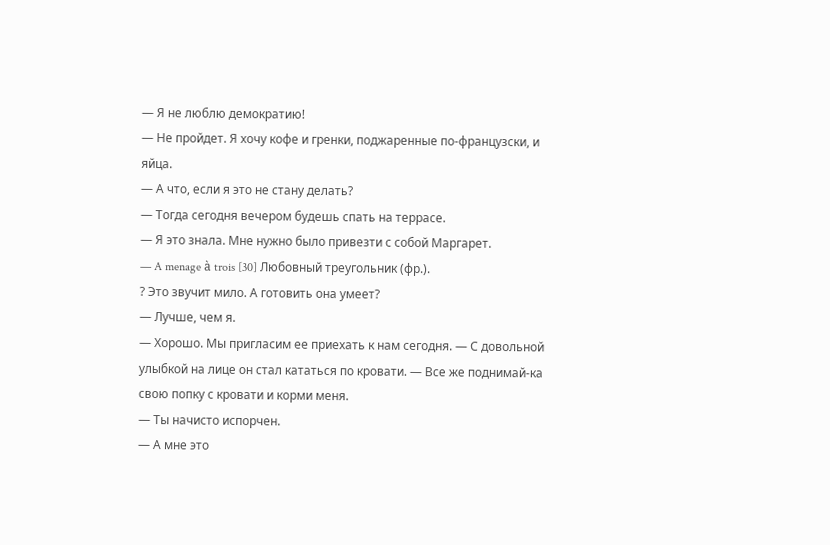— Я не люблю демократию!
— Не пройдет. Я хочу кофе и гренки, поджаренные по-французски, и яйца.
— А что, если я это не стану делать?
— Тогда сегодня вечером будешь спать на террасе.
— Я это знала. Мне нужно было привезти с собой Маргарет.
— A menage à trois [30] Любовный треугольник (фр.).
? Это звучит мило. А готовить она умеет?
— Лучше, чем я.
— Хорошо. Мы пригласим ее приехать к нам сегодня. — С довольной улыбкой на лице он стал кататься по кровати. — Все же поднимай-ка свою попку с кровати и корми меня.
— Ты начисто испорчен.
— А мне это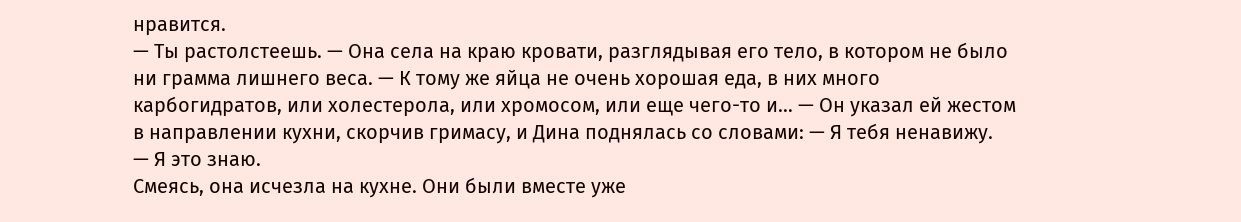нравится.
— Ты растолстеешь. — Она села на краю кровати, разглядывая его тело, в котором не было ни грамма лишнего веса. — К тому же яйца не очень хорошая еда, в них много карбогидратов, или холестерола, или хромосом, или еще чего-то и… — Он указал ей жестом в направлении кухни, скорчив гримасу, и Дина поднялась со словами: — Я тебя ненавижу.
— Я это знаю.
Смеясь, она исчезла на кухне. Они были вместе уже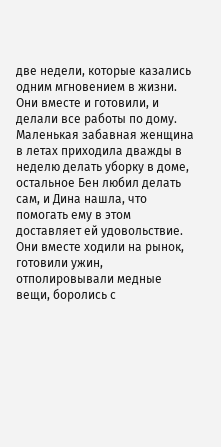две недели, которые казались одним мгновением в жизни. Они вместе и готовили, и делали все работы по дому. Маленькая забавная женщина в летах приходила дважды в неделю делать уборку в доме, остальное Бен любил делать сам, и Дина нашла, что помогать ему в этом доставляет ей удовольствие. Они вместе ходили на рынок, готовили ужин, отполировывали медные вещи, боролись с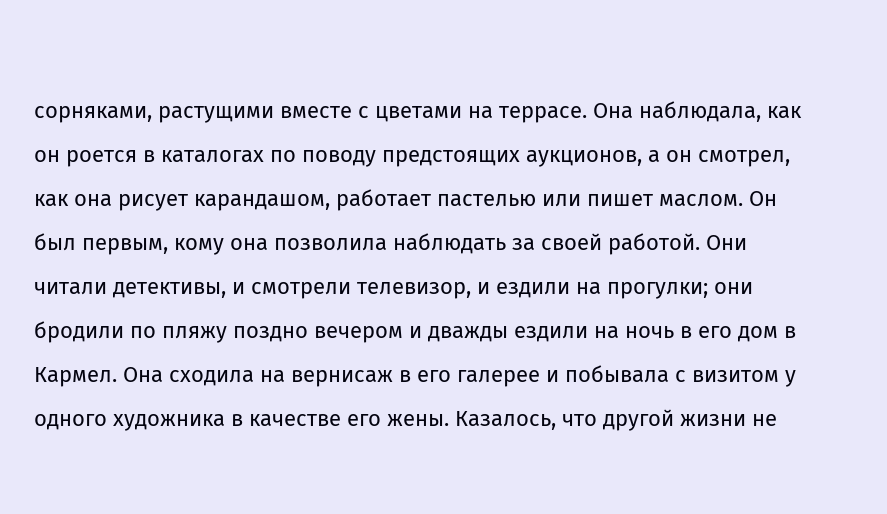сорняками, растущими вместе с цветами на террасе. Она наблюдала, как он роется в каталогах по поводу предстоящих аукционов, а он смотрел, как она рисует карандашом, работает пастелью или пишет маслом. Он был первым, кому она позволила наблюдать за своей работой. Они читали детективы, и смотрели телевизор, и ездили на прогулки; они бродили по пляжу поздно вечером и дважды ездили на ночь в его дом в Кармел. Она сходила на вернисаж в его галерее и побывала с визитом у одного художника в качестве его жены. Казалось, что другой жизни не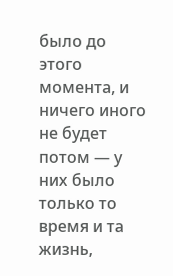было до этого момента, и ничего иного не будет потом — у них было только то время и та жизнь,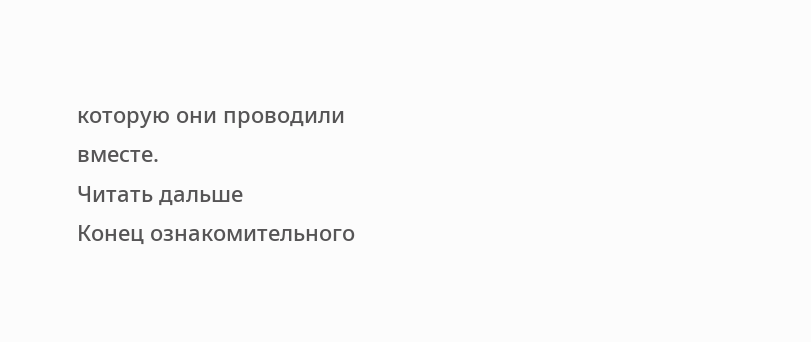которую они проводили вместе.
Читать дальше
Конец ознакомительного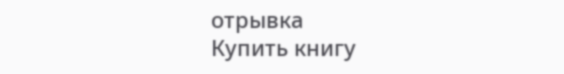отрывка
Купить книгу